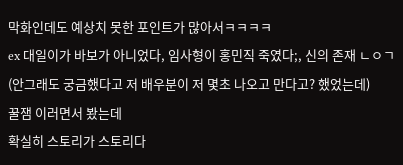막화인데도 예상치 못한 포인트가 많아서ㅋㅋㅋㅋ
ex 대일이가 바보가 아니었다, 임사형이 홍민직 죽였다;, 신의 존재 ㄴㅇㄱ (안그래도 궁금했다고 저 배우분이 저 몇초 나오고 만다고? 했었는데)
꿀잼 이러면서 봤는데
확실히 스토리가 스토리다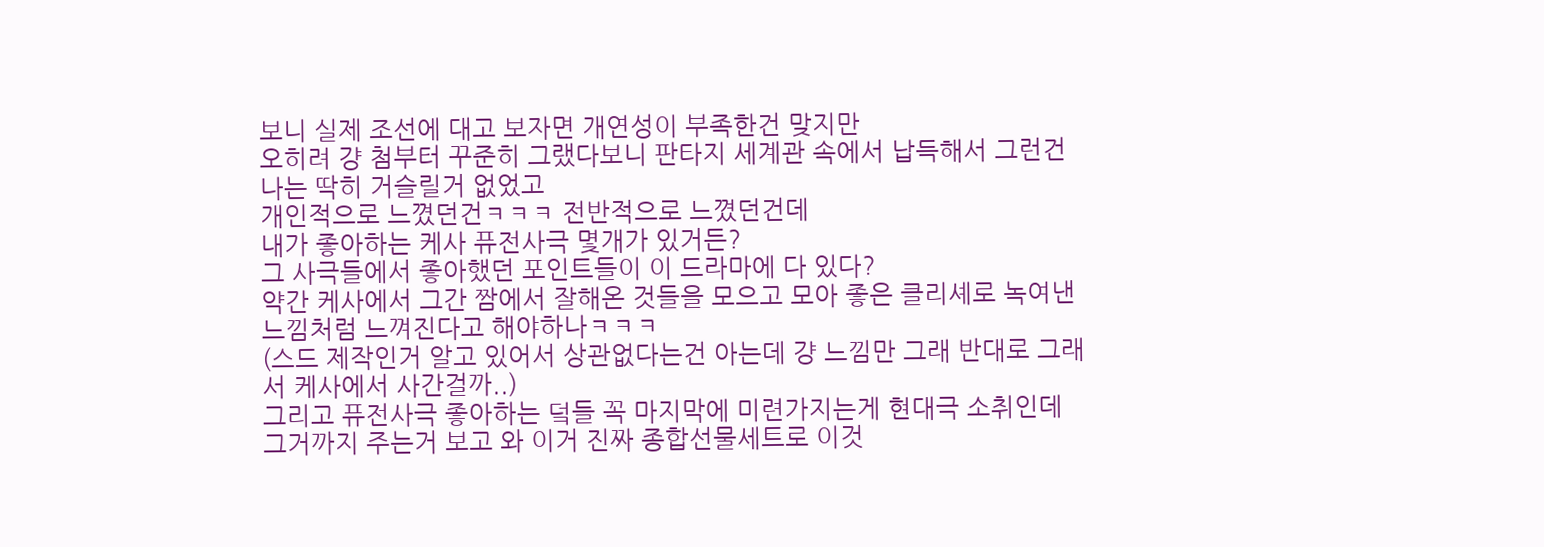보니 실제 조선에 대고 보자면 개연성이 부족한건 맞지만
오히려 걍 첨부터 꾸준히 그랬다보니 판타지 세계관 속에서 납득해서 그런건 나는 딱히 거슬릴거 없었고
개인적으로 느꼈던건ㅋㅋㅋ 전반적으로 느꼈던건데
내가 좋아하는 케사 퓨전사극 몇개가 있거든?
그 사극들에서 좋아했던 포인트들이 이 드라마에 다 있다?
약간 케사에서 그간 짬에서 잘해온 것들을 모으고 모아 좋은 클리셰로 녹여낸 느낌처럼 느껴진다고 해야하나ㅋㅋㅋ
(스드 제작인거 알고 있어서 상관없다는건 아는데 걍 느낌만 그래 반대로 그래서 케사에서 사간걸까..)
그리고 퓨전사극 좋아하는 덬들 꼭 마지막에 미련가지는게 현대극 소취인데
그거까지 주는거 보고 와 이거 진짜 종합선물세트로 이것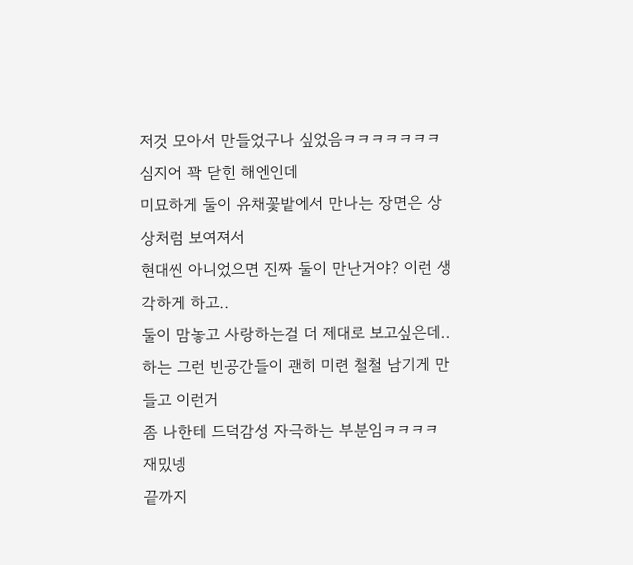저것 모아서 만들었구나 싶었음ㅋㅋㅋㅋㅋㅋㅋ
심지어 꽉 닫힌 해엔인데
미묘하게 둘이 유채꽃밭에서 만나는 장면은 상상처럼 보여져서
현대씬 아니었으면 진짜 둘이 만난거야? 이런 생각하게 하고..
둘이 맘놓고 사랑하는걸 더 제대로 보고싶은데.. 하는 그런 빈공간들이 괜히 미련 철철 남기게 만들고 이런거
좀 나한테 드덕감성 자극하는 부분임ㅋㅋㅋㅋ 재밌넹
끝까지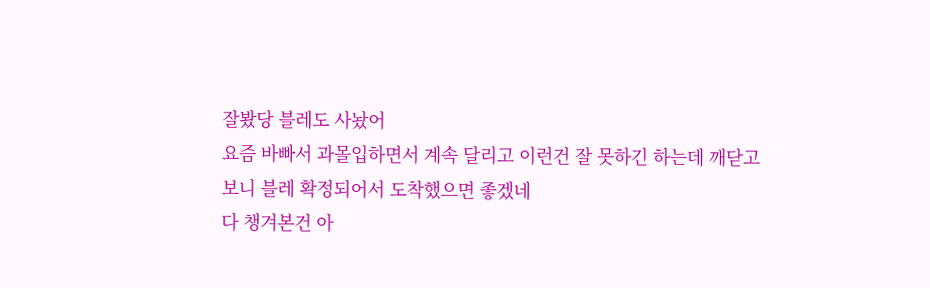잘봤당 블레도 사놨어
요즘 바빠서 과몰입하면서 계속 달리고 이런건 잘 못하긴 하는데 깨닫고 보니 블레 확정되어서 도착했으면 좋겠네
다 챙겨본건 아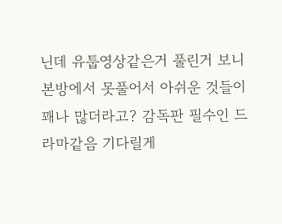닌데 유툽영상같은거 풀린거 보니 본방에서 못풀어서 아쉬운 것들이 꽤나 많더라고? 감독판 필수인 드라마같음 기다릴게